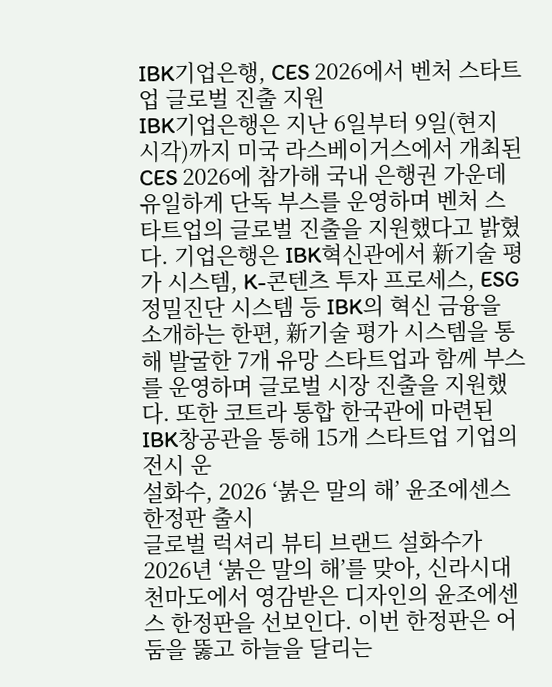IBK기업은행, CES 2026에서 벤처 스타트업 글로벌 진출 지원
IBK기업은행은 지난 6일부터 9일(현지 시각)까지 미국 라스베이거스에서 개최된 CES 2026에 참가해 국내 은행권 가운데 유일하게 단독 부스를 운영하며 벤처 스타트업의 글로벌 진출을 지원했다고 밝혔다. 기업은행은 IBK혁신관에서 新기술 평가 시스템, K-콘텐츠 투자 프로세스, ESG 정밀진단 시스템 등 IBK의 혁신 금융을 소개하는 한편, 新기술 평가 시스템을 통해 발굴한 7개 유망 스타트업과 함께 부스를 운영하며 글로벌 시장 진출을 지원했다. 또한 코트라 통합 한국관에 마련된 IBK창공관을 통해 15개 스타트업 기업의 전시 운
설화수, 2026 ‘붉은 말의 해’ 윤조에센스 한정판 출시
글로벌 럭셔리 뷰티 브랜드 설화수가 2026년 ‘붉은 말의 해’를 맞아, 신라시대 천마도에서 영감받은 디자인의 윤조에센스 한정판을 선보인다. 이번 한정판은 어둠을 뚫고 하늘을 달리는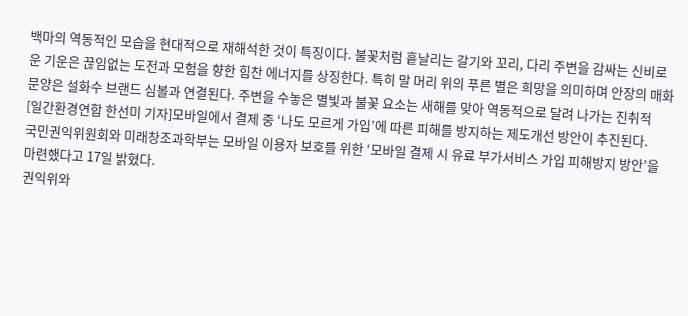백마의 역동적인 모습을 현대적으로 재해석한 것이 특징이다. 불꽃처럼 흩날리는 갈기와 꼬리, 다리 주변을 감싸는 신비로운 기운은 끊임없는 도전과 모험을 향한 힘찬 에너지를 상징한다. 특히 말 머리 위의 푸른 별은 희망을 의미하며 안장의 매화 문양은 설화수 브랜드 심볼과 연결된다. 주변을 수놓은 별빛과 불꽃 요소는 새해를 맞아 역동적으로 달려 나가는 진취적
[일간환경연합 한선미 기자]모바일에서 결제 중 ‘나도 모르게 가입’에 따른 피해를 방지하는 제도개선 방안이 추진된다.
국민권익위원회와 미래창조과학부는 모바일 이용자 보호를 위한 ‘모바일 결제 시 유료 부가서비스 가입 피해방지 방안’을 마련했다고 17일 밝혔다.
권익위와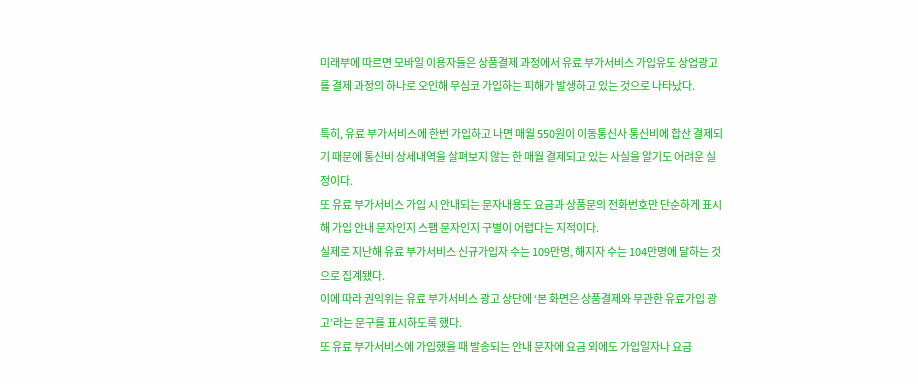미래부에 따르면 모바일 이용자들은 상품결제 과정에서 유료 부가서비스 가입유도 상업광고를 결제 과정의 하나로 오인해 무심코 가입하는 피해가 발생하고 있는 것으로 나타났다.

특히, 유료 부가서비스에 한번 가입하고 나면 매월 550원이 이동통신사 통신비에 합산 결제되기 때문에 통신비 상세내역을 살펴보지 않는 한 매월 결제되고 있는 사실을 알기도 어려운 실정이다.
또 유료 부가서비스 가입 시 안내되는 문자내용도 요금과 상품문의 전화번호만 단순하게 표시해 가입 안내 문자인지 스팸 문자인지 구별이 어렵다는 지적이다.
실제로 지난해 유료 부가서비스 신규가입자 수는 109만명, 해지자 수는 104만명에 달하는 것으로 집계됐다.
이에 따라 권익위는 유료 부가서비스 광고 상단에 ‘본 화면은 상품결제와 무관한 유료가입 광고’라는 문구를 표시하도록 했다.
또 유료 부가서비스에 가입했을 때 발송되는 안내 문자에 요금 외에도 가입일자나 요금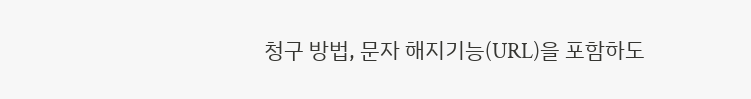청구 방법, 문자 해지기능(URL)을 포함하도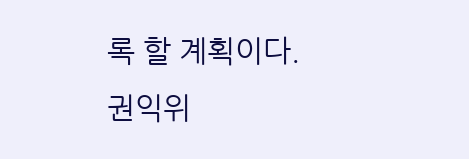록 할 계획이다.
권익위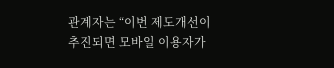관계자는 “이번 제도개선이 추진되면 모바일 이용자가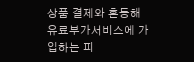상품 결제와 혼동해 유료부가서비스에 가입하는 피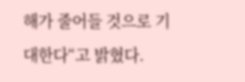해가 줄어들 것으로 기대한다“고 밝혔다.